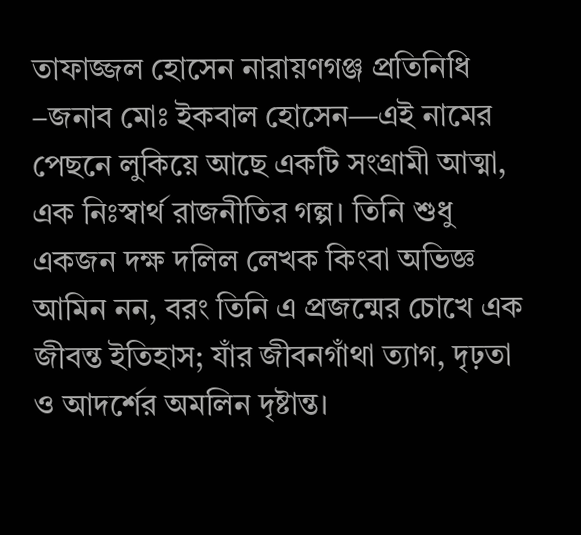তাফাজ্জল হোসেন নারায়ণগঞ্জ প্রতিনিধি –জনাব মোঃ ইকবাল হোসেন—এই নামের পেছনে লুকিয়ে আছে একটি সংগ্রামী আত্মা, এক নিঃস্বার্থ রাজনীতির গল্প। তিনি শুধু একজন দক্ষ দলিল লেখক কিংবা অভিজ্ঞ আমিন নন, বরং তিনি এ প্রজন্মের চোখে এক জীবন্ত ইতিহাস; যাঁর জীবনগাঁথা ত্যাগ, দৃঢ়তা ও আদর্শের অমলিন দৃষ্টান্ত।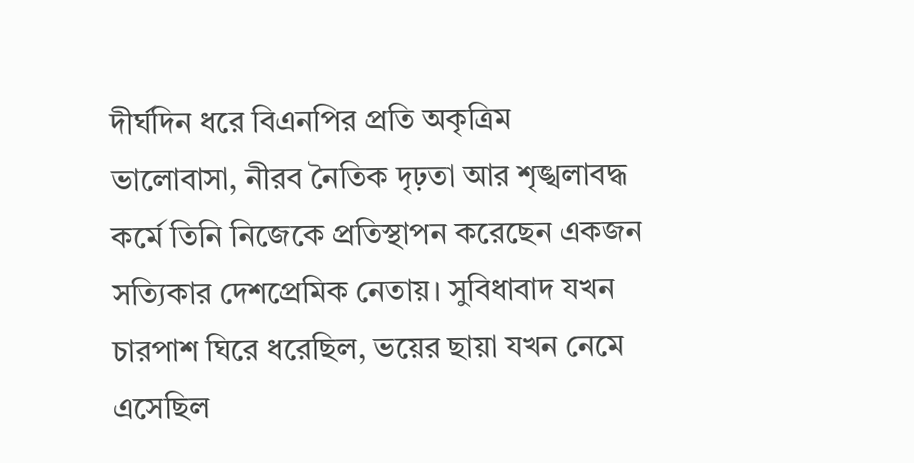দীর্ঘদিন ধরে বিএনপির প্রতি অকৃত্রিম ভালোবাসা, নীরব নৈতিক দৃঢ়তা আর শৃঙ্খলাবদ্ধ কর্মে তিনি নিজেকে প্রতিস্থাপন করেছেন একজন সত্যিকার দেশপ্রেমিক নেতায়। সুবিধাবাদ যখন চারপাশ ঘিরে ধরেছিল, ভয়ের ছায়া যখন নেমে এসেছিল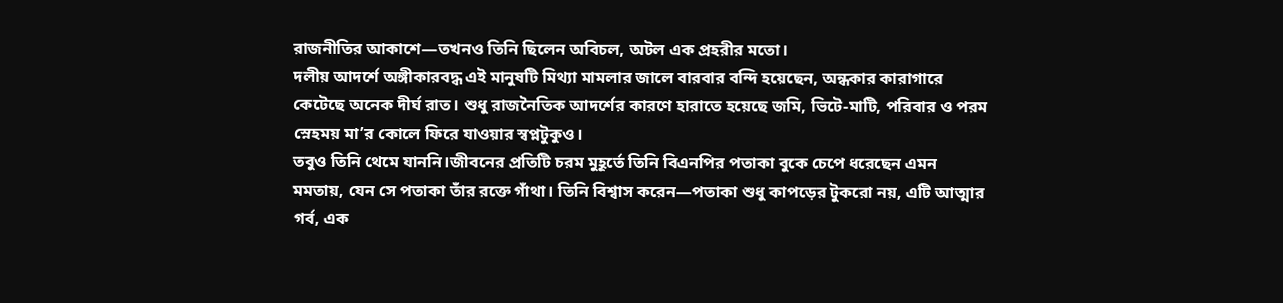রাজনীতির আকাশে—তখনও তিনি ছিলেন অবিচল, অটল এক প্রহরীর মতো।
দলীয় আদর্শে অঙ্গীকারবদ্ধ এই মানুষটি মিথ্যা মামলার জালে বারবার বন্দি হয়েছেন, অন্ধকার কারাগারে কেটেছে অনেক দীর্ঘ রাত। শুধু রাজনৈতিক আদর্শের কারণে হারাতে হয়েছে জমি, ভিটে-মাটি, পরিবার ও পরম স্নেহময় মা’র কোলে ফিরে যাওয়ার স্বপ্নটুকুও।
তবুও তিনি থেমে যাননি।জীবনের প্রতিটি চরম মুহূর্তে তিনি বিএনপির পতাকা বুকে চেপে ধরেছেন এমন মমতায়, যেন সে পতাকা তাঁর রক্তে গাঁথা। তিনি বিশ্বাস করেন—পতাকা শুধু কাপড়ের টুকরো নয়, এটি আত্মার গর্ব, এক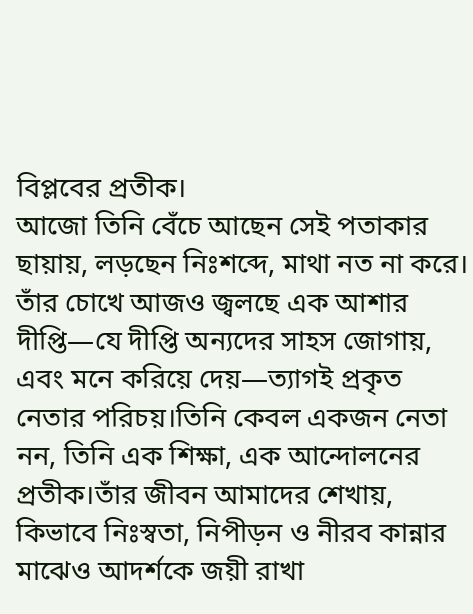বিপ্লবের প্রতীক।
আজো তিনি বেঁচে আছেন সেই পতাকার ছায়ায়, লড়ছেন নিঃশব্দে, মাথা নত না করে।
তাঁর চোখে আজও জ্বলছে এক আশার দীপ্তি—যে দীপ্তি অন্যদের সাহস জোগায়, এবং মনে করিয়ে দেয়—ত্যাগই প্রকৃত নেতার পরিচয়।তিনি কেবল একজন নেতা নন, তিনি এক শিক্ষা, এক আন্দোলনের প্রতীক।তাঁর জীবন আমাদের শেখায়, কিভাবে নিঃস্বতা, নিপীড়ন ও নীরব কান্নার মাঝেও আদর্শকে জয়ী রাখা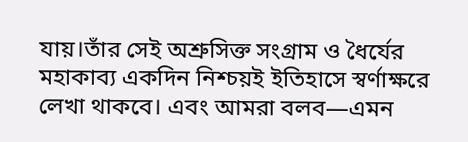যায়।তাঁর সেই অশ্রুসিক্ত সংগ্রাম ও ধৈর্যের মহাকাব্য একদিন নিশ্চয়ই ইতিহাসে স্বর্ণাক্ষরে লেখা থাকবে। এবং আমরা বলব—এমন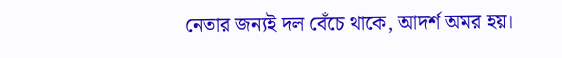নেতার জন্যই দল বেঁচে থাকে, আদর্শ অমর হয়।